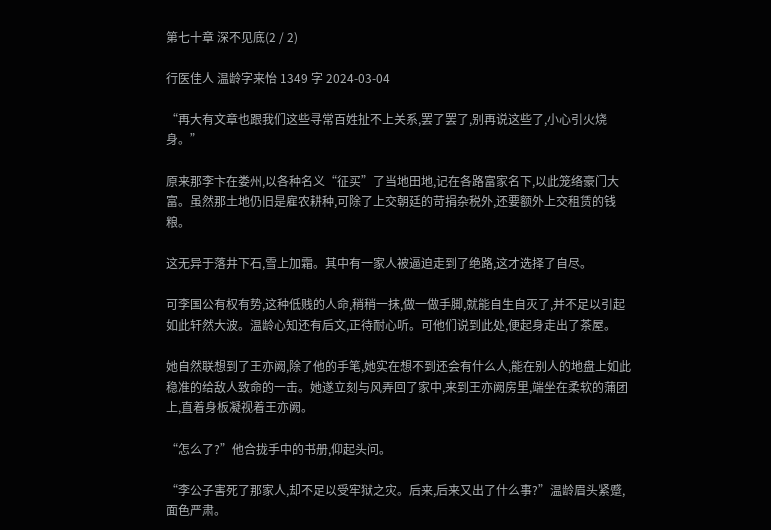第七十章 深不见底(2 / 2)

行医佳人 温龄字来怡 1349 字 2024-03-04

“再大有文章也跟我们这些寻常百姓扯不上关系,罢了罢了,别再说这些了,小心引火烧身。”

原来那李卞在娄州,以各种名义“征买”了当地田地,记在各路富家名下,以此笼络豪门大富。虽然那土地仍旧是雇农耕种,可除了上交朝廷的苛捐杂税外,还要额外上交租赁的钱粮。

这无异于落井下石,雪上加霜。其中有一家人被逼迫走到了绝路,这才选择了自尽。

可李国公有权有势,这种低贱的人命,稍稍一抹,做一做手脚,就能自生自灭了,并不足以引起如此轩然大波。温龄心知还有后文,正待耐心听。可他们说到此处,便起身走出了茶屋。

她自然联想到了王亦阙,除了他的手笔,她实在想不到还会有什么人,能在别人的地盘上如此稳准的给敌人致命的一击。她遂立刻与风弄回了家中,来到王亦阙房里,端坐在柔软的蒲团上,直着身板凝视着王亦阙。

“怎么了?”他合拢手中的书册,仰起头问。

“李公子害死了那家人,却不足以受牢狱之灾。后来,后来又出了什么事?”温龄眉头紧蹙,面色严肃。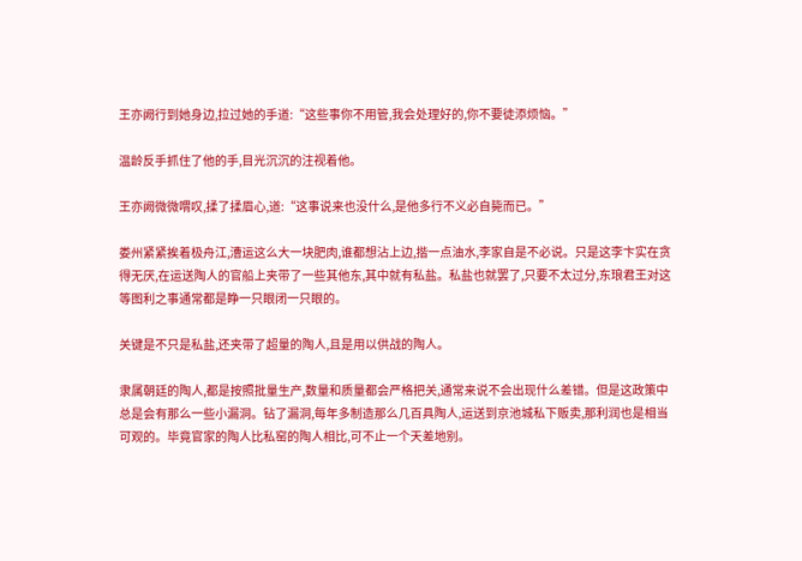王亦阙行到她身边,拉过她的手道:“这些事你不用管,我会处理好的,你不要徒添烦恼。”

温龄反手抓住了他的手,目光沉沉的注视着他。

王亦阙微微喟叹,揉了揉眉心,道:“这事说来也没什么,是他多行不义必自毙而已。”

娄州紧紧挨着极舟江,漕运这么大一块肥肉,谁都想沾上边,揩一点油水,李家自是不必说。只是这李卞实在贪得无厌,在运送陶人的官船上夹带了一些其他东,其中就有私盐。私盐也就罢了,只要不太过分,东琅君王对这等图利之事通常都是睁一只眼闭一只眼的。

关键是不只是私盐,还夹带了超量的陶人,且是用以供战的陶人。

隶属朝廷的陶人,都是按照批量生产,数量和质量都会严格把关,通常来说不会出现什么差错。但是这政策中总是会有那么一些小漏洞。钻了漏洞,每年多制造那么几百具陶人,运送到京池城私下贩卖,那利润也是相当可观的。毕竟官家的陶人比私窑的陶人相比,可不止一个天差地别。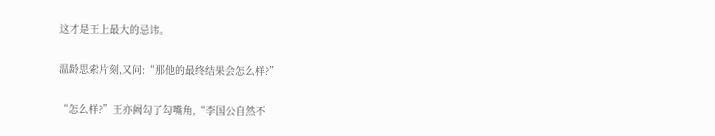这才是王上最大的忌讳。

温龄思索片刻,又问:“那他的最终结果会怎么样?”

“怎么样?”王亦阙勾了勾嘴角,“李国公自然不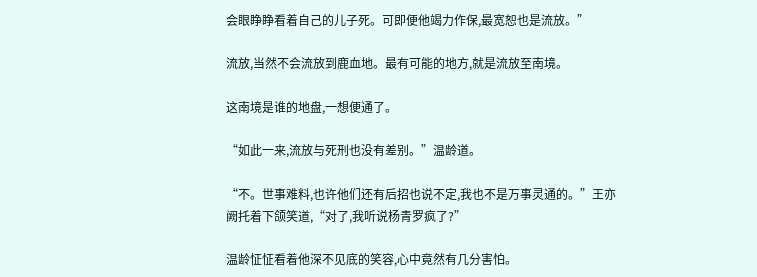会眼睁睁看着自己的儿子死。可即便他竭力作保,最宽恕也是流放。”

流放,当然不会流放到鹿血地。最有可能的地方,就是流放至南境。

这南境是谁的地盘,一想便通了。

“如此一来,流放与死刑也没有差别。”温龄道。

“不。世事难料,也许他们还有后招也说不定,我也不是万事灵通的。”王亦阙托着下颌笑道,“对了,我听说杨青罗疯了?”

温龄怔怔看着他深不见底的笑容,心中竟然有几分害怕。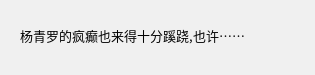杨青罗的疯癫也来得十分蹊跷,也许……